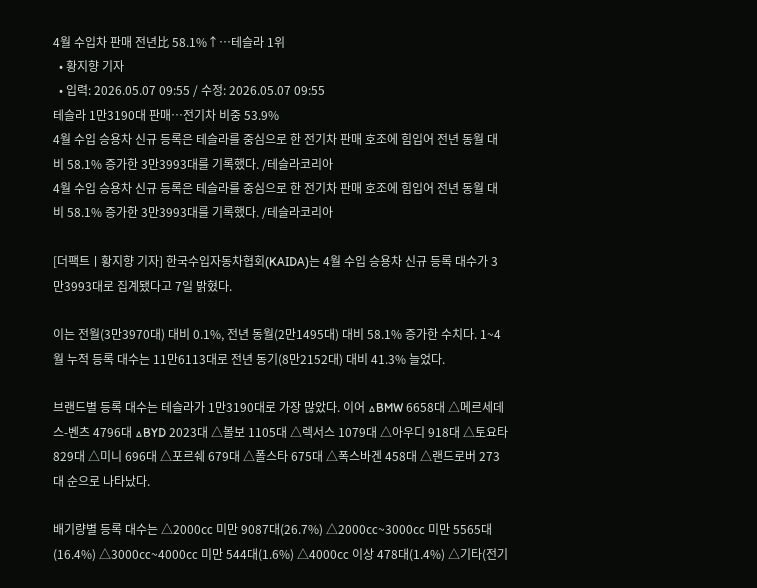4월 수입차 판매 전년比 58.1%↑…테슬라 1위
  • 황지향 기자
  • 입력: 2026.05.07 09:55 / 수정: 2026.05.07 09:55
테슬라 1만3190대 판매…전기차 비중 53.9%
4월 수입 승용차 신규 등록은 테슬라를 중심으로 한 전기차 판매 호조에 힘입어 전년 동월 대비 58.1% 증가한 3만3993대를 기록했다. /테슬라코리아
4월 수입 승용차 신규 등록은 테슬라를 중심으로 한 전기차 판매 호조에 힘입어 전년 동월 대비 58.1% 증가한 3만3993대를 기록했다. /테슬라코리아

[더팩트ㅣ황지향 기자] 한국수입자동차협회(KAIDA)는 4월 수입 승용차 신규 등록 대수가 3만3993대로 집계됐다고 7일 밝혔다.

이는 전월(3만3970대) 대비 0.1%, 전년 동월(2만1495대) 대비 58.1% 증가한 수치다. 1~4월 누적 등록 대수는 11만6113대로 전년 동기(8만2152대) 대비 41.3% 늘었다.

브랜드별 등록 대수는 테슬라가 1만3190대로 가장 많았다. 이어 △BMW 6658대 △메르세데스-벤츠 4796대 △BYD 2023대 △볼보 1105대 △렉서스 1079대 △아우디 918대 △토요타 829대 △미니 696대 △포르쉐 679대 △폴스타 675대 △폭스바겐 458대 △랜드로버 273대 순으로 나타났다.

배기량별 등록 대수는 △2000㏄ 미만 9087대(26.7%) △2000㏄~3000㏄ 미만 5565대(16.4%) △3000㏄~4000㏄ 미만 544대(1.6%) △4000㏄ 이상 478대(1.4%) △기타(전기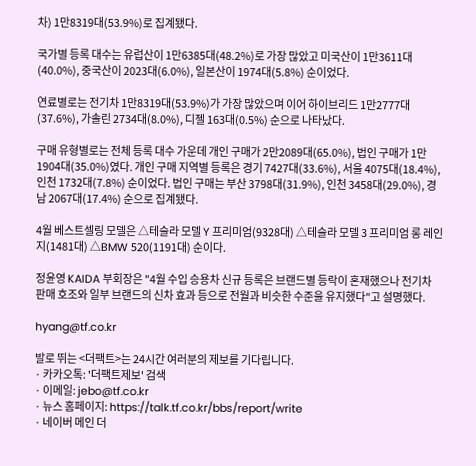차) 1만8319대(53.9%)로 집계됐다.

국가별 등록 대수는 유럽산이 1만6385대(48.2%)로 가장 많았고 미국산이 1만3611대(40.0%), 중국산이 2023대(6.0%), 일본산이 1974대(5.8%) 순이었다.

연료별로는 전기차 1만8319대(53.9%)가 가장 많았으며 이어 하이브리드 1만2777대(37.6%), 가솔린 2734대(8.0%), 디젤 163대(0.5%) 순으로 나타났다.

구매 유형별로는 전체 등록 대수 가운데 개인 구매가 2만2089대(65.0%), 법인 구매가 1만1904대(35.0%)였다. 개인 구매 지역별 등록은 경기 7427대(33.6%), 서울 4075대(18.4%), 인천 1732대(7.8%) 순이었다. 법인 구매는 부산 3798대(31.9%), 인천 3458대(29.0%), 경남 2067대(17.4%) 순으로 집계됐다.

4월 베스트셀링 모델은 △테슬라 모델 Y 프리미엄(9328대) △테슬라 모델 3 프리미엄 롱 레인지(1481대) △BMW 520(1191대) 순이다.

정윤영 KAIDA 부회장은 "4월 수입 승용차 신규 등록은 브랜드별 등락이 혼재했으나 전기차 판매 호조와 일부 브랜드의 신차 효과 등으로 전월과 비슷한 수준을 유지했다"고 설명했다.

hyang@tf.co.kr

발로 뛰는 <더팩트>는 24시간 여러분의 제보를 기다립니다.
· 카카오톡: '더팩트제보' 검색
· 이메일: jebo@tf.co.kr
· 뉴스 홈페이지: https://talk.tf.co.kr/bbs/report/write
· 네이버 메인 더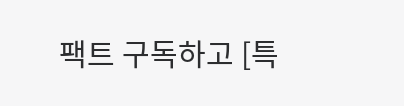팩트 구독하고 [특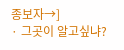종보자→]
· 그곳이 알고싶냐?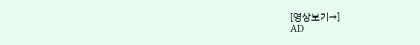[영상보기→]
AD